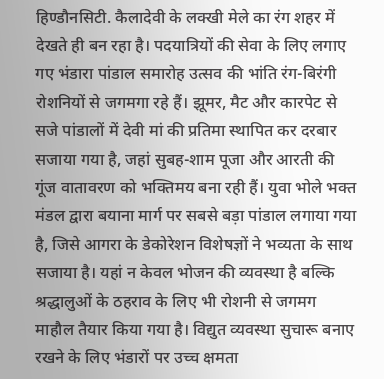हिण्डौनसिटी. कैलादेवी के लक्खी मेले का रंग शहर में देखते ही बन रहा है। पदयात्रियों की सेवा के लिए लगाए गए भंडारा पांडाल समारोह उत्सव की भांति रंग-बिरंगी रोशनियों से जगमगा रहे हैं। झूमर, मैट और कारपेट से सजे पांडालों में देवी मां की प्रतिमा स्थापित कर दरबार सजाया गया है, जहां सुबह-शाम पूजा और आरती की गूंज वातावरण को भक्तिमय बना रही हैं। युवा भोले भक्त मंडल द्वारा बयाना मार्ग पर सबसे बड़ा पांडाल लगाया गया है, जिसे आगरा के डेकोरेशन विशेषज्ञों ने भव्यता के साथ सजाया है। यहां न केवल भोजन की व्यवस्था है बल्कि श्रद्धालुओं के ठहराव के लिए भी रोशनी से जगमग माहौल तैयार किया गया है। विद्युत व्यवस्था सुचारू बनाए रखने के लिए भंडारों पर उच्च क्षमता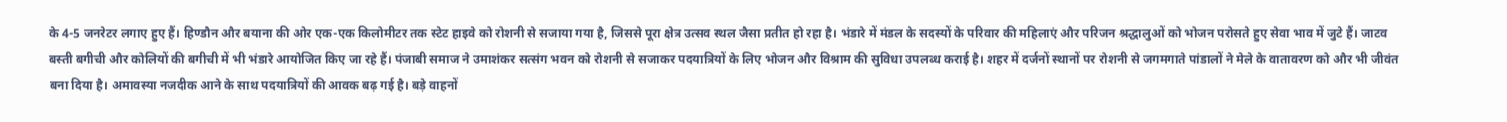के 4-5 जनरेटर लगाए हुए हैं। हिण्डौन और बयाना की ओर एक-एक किलोमीटर तक स्टेट हाइवे को रोशनी से सजाया गया है, जिससे पूरा क्षेत्र उत्सव स्थल जैसा प्रतीत हो रहा है। भंडारे में मंडल के सदस्यों के परिवार की महिलाएं और परिजन श्रद्धालुओं को भोजन परोसते हुए सेवा भाव में जुटे हैं। जाटव बस्ती बगीची और कोलियों की बगीची में भी भंडारे आयोजित किए जा रहे हैं। पंजाबी समाज ने उमाशंकर सत्संग भवन को रोशनी से सजाकर पदयात्रियों के लिए भोजन और विश्राम की सुविधा उपलब्ध कराई है। शहर में दर्जनों स्थानों पर रोशनी से जगमगाते पांडालों ने मेले के वातावरण को और भी जीवंत बना दिया है। अमावस्या नजदीक आने के साथ पदयात्रियों की आवक बढ़ गई है। बड़े वाहनों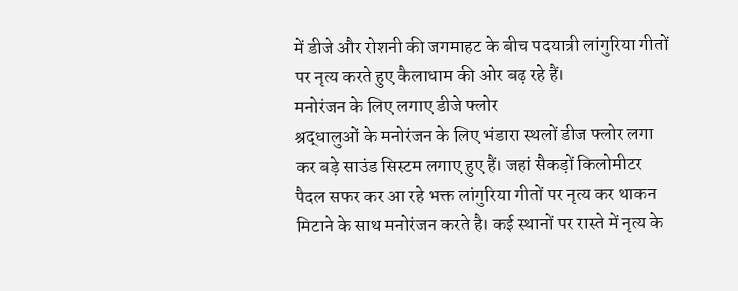में डीजे और रोशनी की जगमाहट के बीच पदयात्री लांगुरिया गीतों पर नृत्य करते हुए कैलाधाम की ओर बढ़ रहे हैं।
मनोरंजन के लिए लगाए डीजे फ्लोर
श्रद्धालुओं के मनोरंजन के लिए भंडारा स्थलों डीज फ्लोर लगा कर बड़े साउंड सिस्टम लगाए हुए हैं। जहां सैकड़ों किलोमीटर पैदल सफर कर आ रहे भक्त लांगुरिया गीतों पर नृत्य कर थाकन मिटाने के साथ मनोरंजन करते है। कई स्थानों पर रास्ते में नृत्य के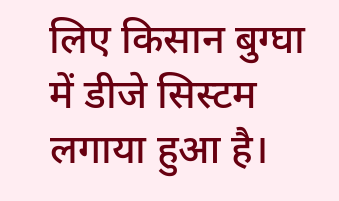लिए किसान बुग्घा में डीजे सिस्टम लगाया हुआ है।